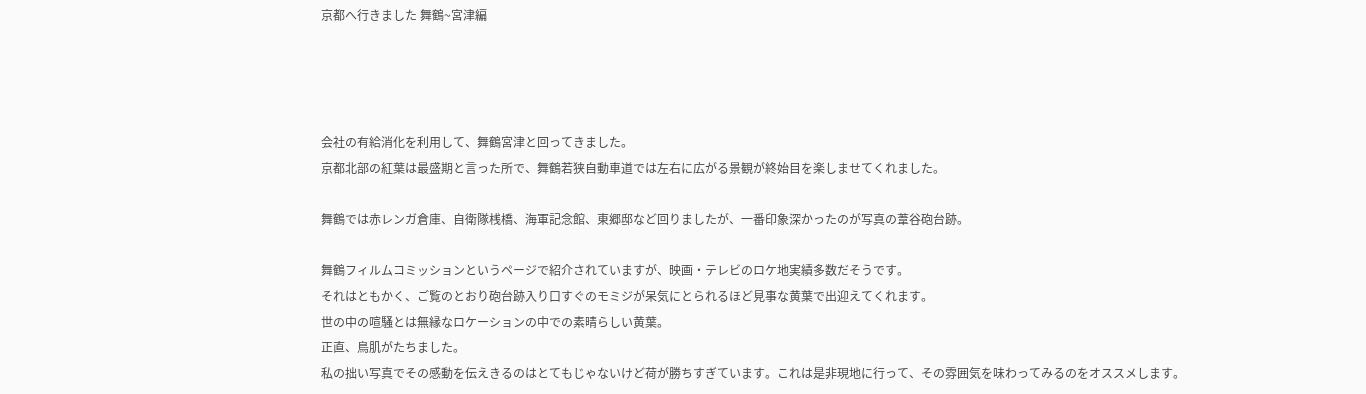京都へ行きました 舞鶴~宮津編




会社の有給消化を利用して、舞鶴宮津と回ってきました。
京都北部の紅葉は最盛期と言った所で、舞鶴若狭自動車道では左右に広がる景観が終始目を楽しませてくれました。

舞鶴では赤レンガ倉庫、自衛隊桟橋、海軍記念館、東郷邸など回りましたが、一番印象深かったのが写真の葦谷砲台跡。

舞鶴フィルムコミッションというページで紹介されていますが、映画・テレビのロケ地実績多数だそうです。
それはともかく、ご覧のとおり砲台跡入り口すぐのモミジが呆気にとられるほど見事な黄葉で出迎えてくれます。
世の中の喧騒とは無縁なロケーションの中での素晴らしい黄葉。
正直、鳥肌がたちました。
私の拙い写真でその感動を伝えきるのはとてもじゃないけど荷が勝ちすぎています。これは是非現地に行って、その雰囲気を味わってみるのをオススメします。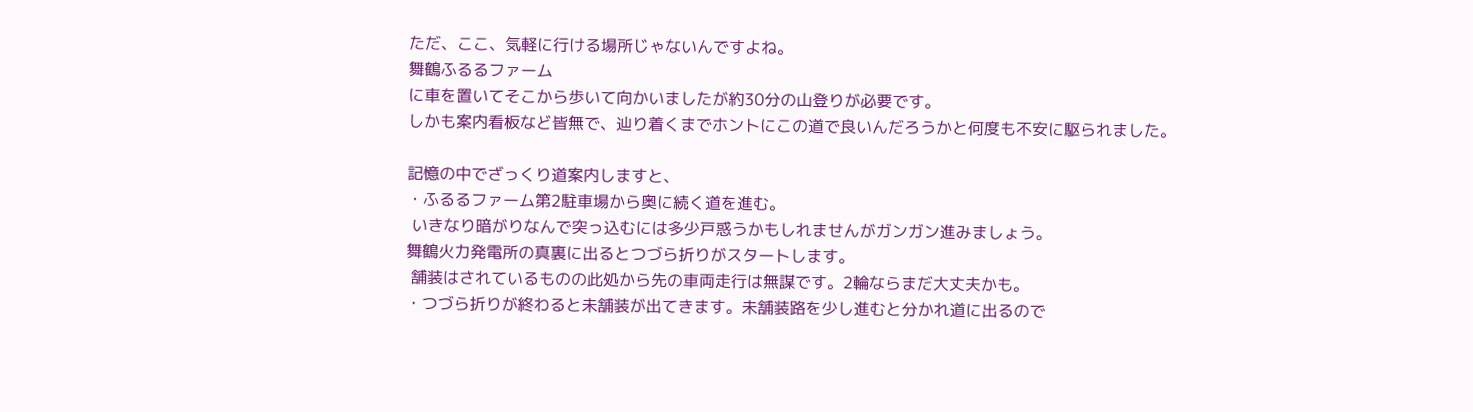ただ、ここ、気軽に行ける場所じゃないんですよね。
舞鶴ふるるファーム
に車を置いてそこから歩いて向かいましたが約30分の山登りが必要です。
しかも案内看板など皆無で、辿り着くまでホントにこの道で良いんだろうかと何度も不安に駆られました。

記憶の中でざっくり道案内しますと、
・ふるるファーム第2駐車場から奥に続く道を進む。
 いきなり暗がりなんで突っ込むには多少戸惑うかもしれませんがガンガン進みましょう。
舞鶴火力発電所の真裏に出るとつづら折りがスタートします。
 舗装はされているものの此処から先の車両走行は無謀です。2輪ならまだ大丈夫かも。
・つづら折りが終わると未舗装が出てきます。未舗装路を少し進むと分かれ道に出るので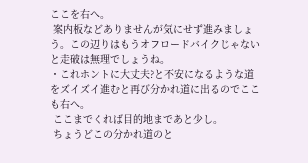ここを右へ。
 案内板などありませんが気にせず進みましょう。この辺りはもうオフロードバイクじゃないと走破は無理でしょうね。
・これホントに大丈夫?と不安になるような道をズイズイ進むと再び分かれ道に出るのでここも右へ。
 ここまでくれば目的地まであと少し。
 ちょうどこの分かれ道のと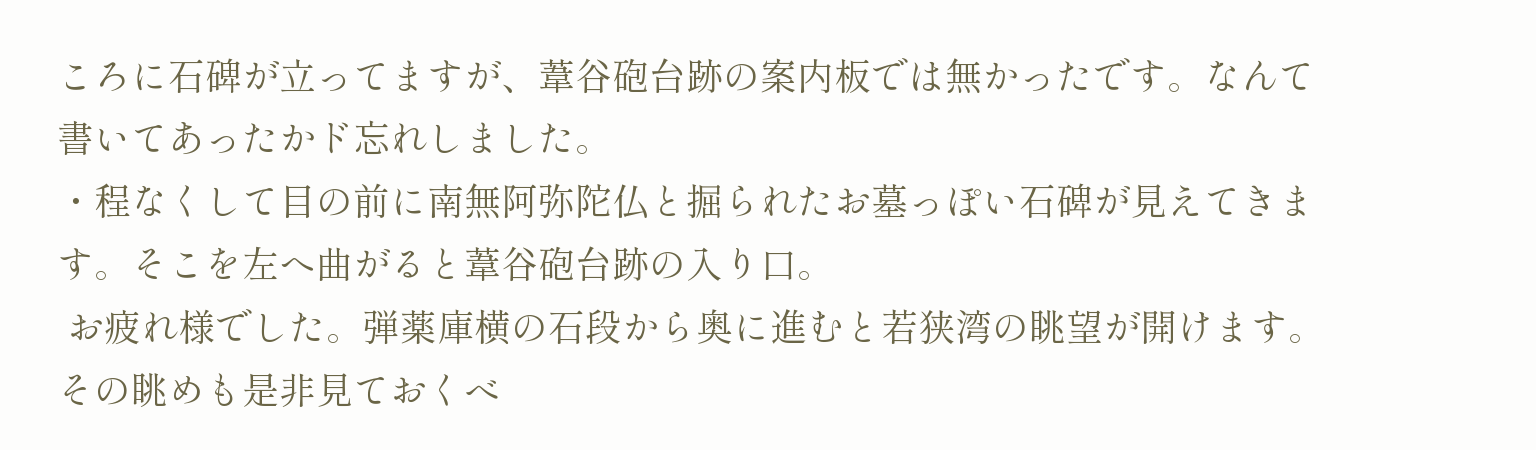ころに石碑が立ってますが、葦谷砲台跡の案内板では無かったです。なんて書いてあったかド忘れしました。
・程なくして目の前に南無阿弥陀仏と掘られたお墓っぽい石碑が見えてきます。そこを左へ曲がると葦谷砲台跡の入り口。
 お疲れ様でした。弾薬庫横の石段から奥に進むと若狭湾の眺望が開けます。その眺めも是非見ておくべ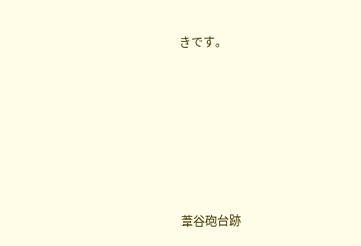きです。






葦谷砲台跡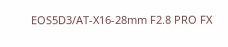EOS5D3/AT-X16-28mm F2.8 PRO FX